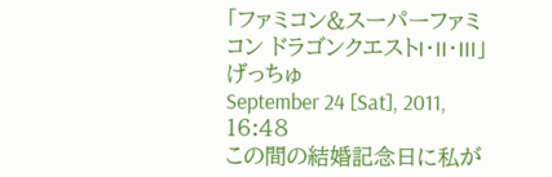「ファミコン&スーパーファミコン ドラゴンクエストI・II・III」げっちゅ
September 24 [Sat], 2011, 16:48
この間の結婚記念日に私が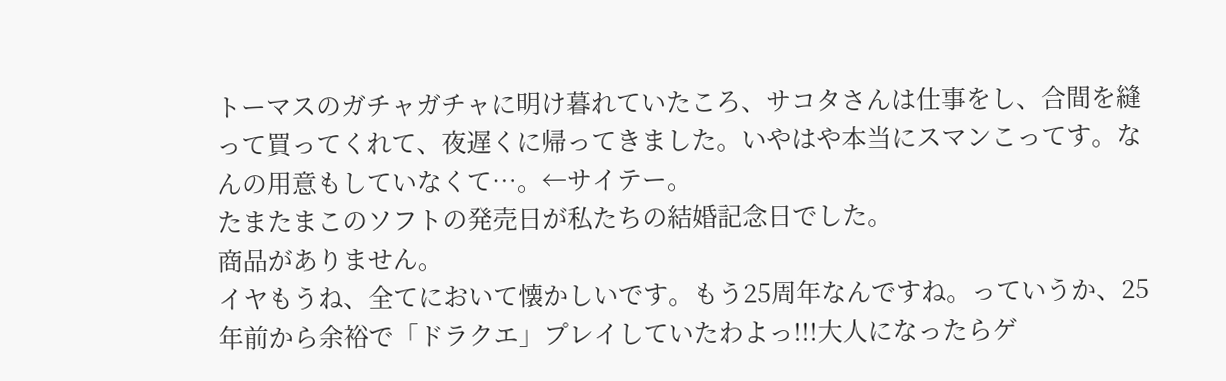トーマスのガチャガチャに明け暮れていたころ、サコタさんは仕事をし、合間を縫って買ってくれて、夜遅くに帰ってきました。いやはや本当にスマンこってす。なんの用意もしていなくて…。←サイテー。
たまたまこのソフトの発売日が私たちの結婚記念日でした。
商品がありません。
イヤもうね、全てにおいて懐かしいです。もう25周年なんですね。っていうか、25年前から余裕で「ドラクエ」プレイしていたわよっ!!!大人になったらゲ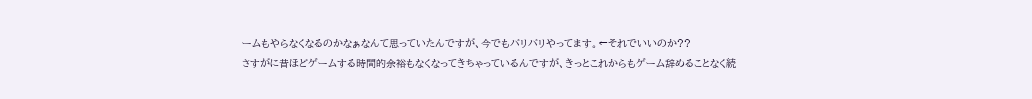ームもやらなくなるのかなぁなんて思っていたんですが、今でもバリバリやってます。←それでいいのか??
さすがに昔ほどゲームする時間的余裕もなくなってきちゃっているんですが、きっとこれからもゲーム辞めることなく続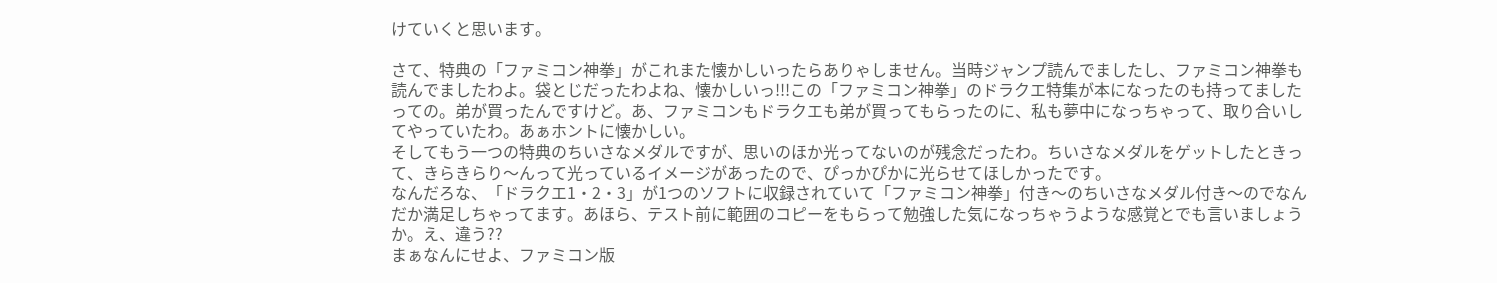けていくと思います。

さて、特典の「ファミコン神拳」がこれまた懐かしいったらありゃしません。当時ジャンプ読んでましたし、ファミコン神拳も読んでましたわよ。袋とじだったわよね、懐かしいっ!!!この「ファミコン神拳」のドラクエ特集が本になったのも持ってましたっての。弟が買ったんですけど。あ、ファミコンもドラクエも弟が買ってもらったのに、私も夢中になっちゃって、取り合いしてやっていたわ。あぁホントに懐かしい。
そしてもう一つの特典のちいさなメダルですが、思いのほか光ってないのが残念だったわ。ちいさなメダルをゲットしたときって、きらきらり〜んって光っているイメージがあったので、ぴっかぴかに光らせてほしかったです。
なんだろな、「ドラクエ1・2・3」が1つのソフトに収録されていて「ファミコン神拳」付き〜のちいさなメダル付き〜のでなんだか満足しちゃってます。あほら、テスト前に範囲のコピーをもらって勉強した気になっちゃうような感覚とでも言いましょうか。え、違う??
まぁなんにせよ、ファミコン版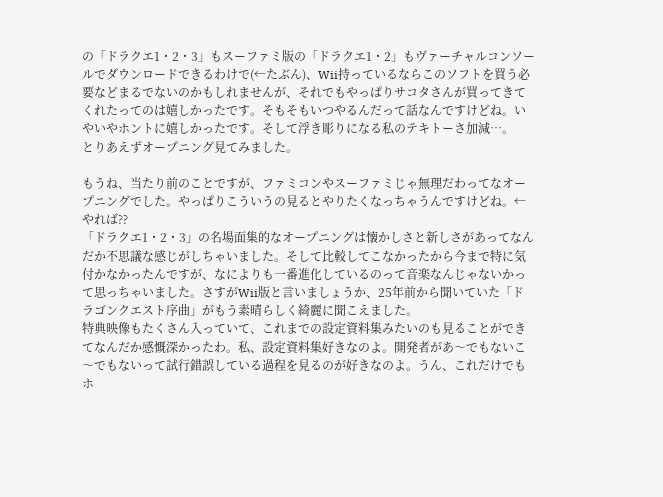の「ドラクエ1・2・3」もスーファミ版の「ドラクエ1・2」もヴァーチャルコンソールでダウンロードできるわけで(←たぶん)、Wii持っているならこのソフトを買う必要などまるでないのかもしれませんが、それでもやっぱりサコタさんが買ってきてくれたってのは嬉しかったです。そもそもいつやるんだって話なんですけどね。いやいやホントに嬉しかったです。そして浮き彫りになる私のテキトーさ加減…。
とりあえずオープニング見てみました。

もうね、当たり前のことですが、ファミコンやスーファミじゃ無理だわってなオープニングでした。やっぱりこういうの見るとやりたくなっちゃうんですけどね。←やれば??
「ドラクエ1・2・3」の名場面集的なオープニングは懐かしさと新しさがあってなんだか不思議な感じがしちゃいました。そして比較してこなかったから今まで特に気付かなかったんですが、なによりも一番進化しているのって音楽なんじゃないかって思っちゃいました。さすがWii版と言いましょうか、25年前から聞いていた「ドラゴンクエスト序曲」がもう素晴らしく綺麗に聞こえました。
特典映像もたくさん入っていて、これまでの設定資料集みたいのも見ることができてなんだか感慨深かったわ。私、設定資料集好きなのよ。開発者があ〜でもないこ〜でもないって試行錯誤している過程を見るのが好きなのよ。うん、これだけでもホ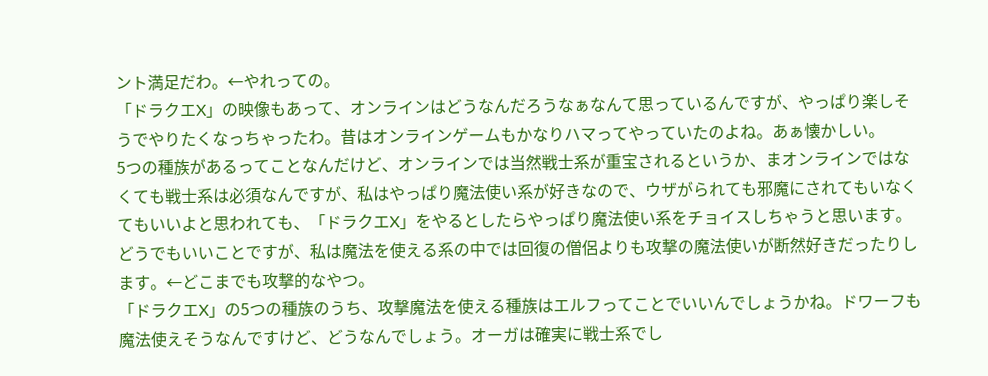ント満足だわ。←やれっての。
「ドラクエX」の映像もあって、オンラインはどうなんだろうなぁなんて思っているんですが、やっぱり楽しそうでやりたくなっちゃったわ。昔はオンラインゲームもかなりハマってやっていたのよね。あぁ懐かしい。
5つの種族があるってことなんだけど、オンラインでは当然戦士系が重宝されるというか、まオンラインではなくても戦士系は必須なんですが、私はやっぱり魔法使い系が好きなので、ウザがられても邪魔にされてもいなくてもいいよと思われても、「ドラクエX」をやるとしたらやっぱり魔法使い系をチョイスしちゃうと思います。どうでもいいことですが、私は魔法を使える系の中では回復の僧侶よりも攻撃の魔法使いが断然好きだったりします。←どこまでも攻撃的なやつ。
「ドラクエX」の5つの種族のうち、攻撃魔法を使える種族はエルフってことでいいんでしょうかね。ドワーフも魔法使えそうなんですけど、どうなんでしょう。オーガは確実に戦士系でし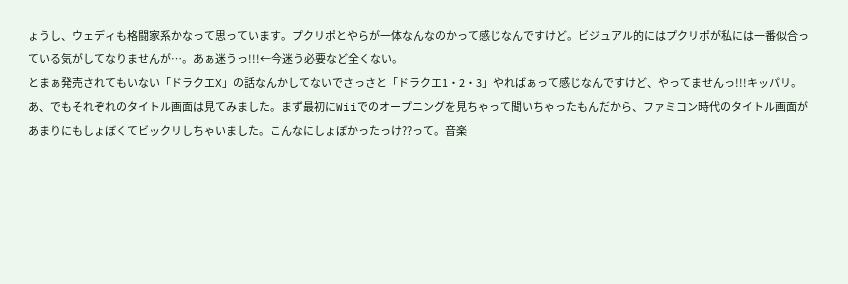ょうし、ウェディも格闘家系かなって思っています。プクリポとやらが一体なんなのかって感じなんですけど。ビジュアル的にはプクリポが私には一番似合っている気がしてなりませんが…。あぁ迷うっ!!!←今迷う必要など全くない。
とまぁ発売されてもいない「ドラクエX」の話なんかしてないでさっさと「ドラクエ1・2・3」やればぁって感じなんですけど、やってませんっ!!!キッパリ。
あ、でもそれぞれのタイトル画面は見てみました。まず最初にWiiでのオープニングを見ちゃって聞いちゃったもんだから、ファミコン時代のタイトル画面があまりにもしょぼくてビックリしちゃいました。こんなにしょぼかったっけ??って。音楽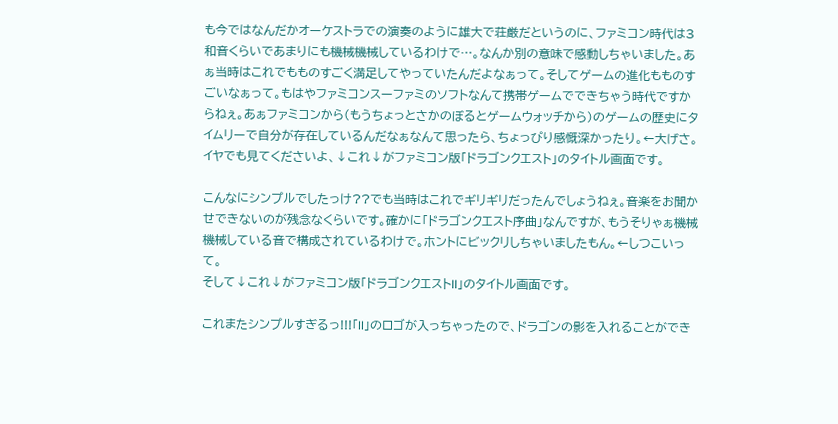も今ではなんだかオーケストラでの演奏のように雄大で荘厳だというのに、ファミコン時代は3和音くらいであまりにも機械機械しているわけで…。なんか別の意味で感動しちゃいました。あぁ当時はこれでもものすごく満足してやっていたんだよなぁって。そしてゲームの進化もものすごいなぁって。もはやファミコンスーファミのソフトなんて携帯ゲームでできちゃう時代ですからねぇ。あぁファミコンから(もうちょっとさかのぼるとゲームウォッチから)のゲームの歴史にタイムリーで自分が存在しているんだなぁなんて思ったら、ちょっぴり感慨深かったり。←大げさ。
イヤでも見てくださいよ、↓これ↓がファミコン版「ドラゴンクエスト」のタイトル画面です。

こんなにシンプルでしたっけ??でも当時はこれでギリギリだったんでしょうねぇ。音楽をお聞かせできないのが残念なくらいです。確かに「ドラゴンクエスト序曲」なんですが、もうそりゃぁ機械機械している音で構成されているわけで。ホントにビックリしちゃいましたもん。←しつこいって。
そして↓これ↓がファミコン版「ドラゴンクエストII」のタイトル画面です。

これまたシンプルすぎるっ!!!「II」のロゴが入っちゃったので、ドラゴンの影を入れることができ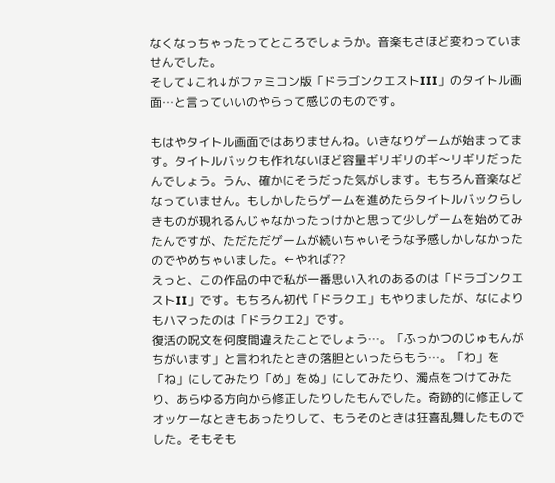なくなっちゃったってところでしょうか。音楽もさほど変わっていませんでした。
そして↓これ↓がファミコン版「ドラゴンクエストIII」のタイトル画面…と言っていいのやらって感じのものです。

もはやタイトル画面ではありませんね。いきなりゲームが始まってます。タイトルバックも作れないほど容量ギリギリのギ〜リギリだったんでしょう。うん、確かにそうだった気がします。もちろん音楽などなっていません。もしかしたらゲームを進めたらタイトルバックらしきものが現れるんじゃなかったっけかと思って少しゲームを始めてみたんですが、ただただゲームが続いちゃいそうな予感しかしなかったのでやめちゃいました。←やれば??
えっと、この作品の中で私が一番思い入れのあるのは「ドラゴンクエストII」です。もちろん初代「ドラクエ」もやりましたが、なによりもハマったのは「ドラクエ2」です。
復活の呪文を何度間違えたことでしょう…。「ふっかつのじゅもんがちがいます」と言われたときの落胆といったらもう…。「わ」を「ね」にしてみたり「め」をぬ」にしてみたり、濁点をつけてみたり、あらゆる方向から修正したりしたもんでした。奇跡的に修正してオッケーなときもあったりして、もうそのときは狂喜乱舞したものでした。そもそも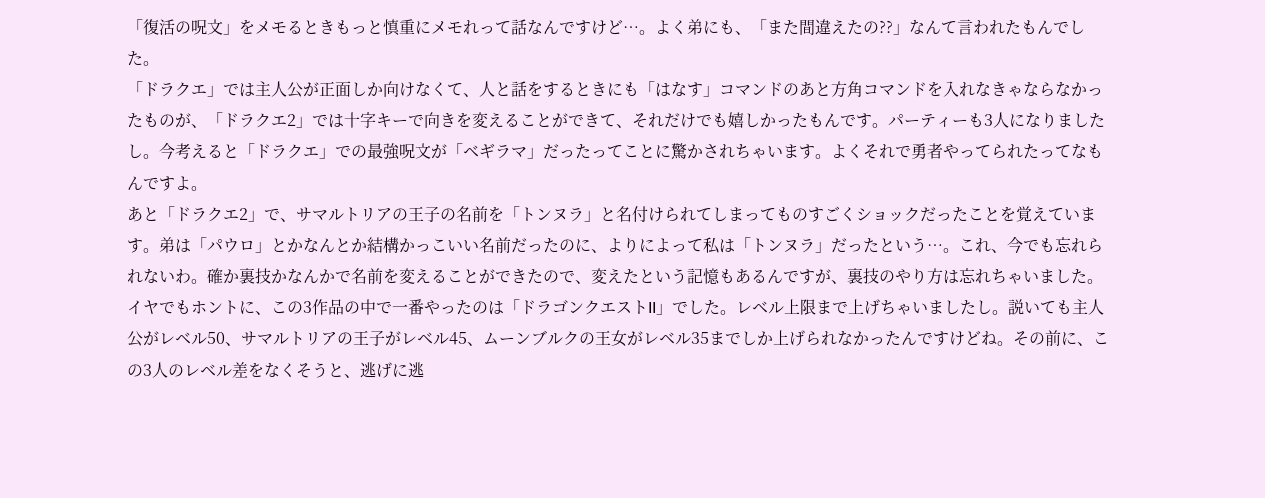「復活の呪文」をメモるときもっと慎重にメモれって話なんですけど…。よく弟にも、「また間違えたの??」なんて言われたもんでした。
「ドラクエ」では主人公が正面しか向けなくて、人と話をするときにも「はなす」コマンドのあと方角コマンドを入れなきゃならなかったものが、「ドラクエ2」では十字キーで向きを変えることができて、それだけでも嬉しかったもんです。パーティーも3人になりましたし。今考えると「ドラクエ」での最強呪文が「ベギラマ」だったってことに驚かされちゃいます。よくそれで勇者やってられたってなもんですよ。
あと「ドラクエ2」で、サマルトリアの王子の名前を「トンヌラ」と名付けられてしまってものすごくショックだったことを覚えています。弟は「パウロ」とかなんとか結構かっこいい名前だったのに、よりによって私は「トンヌラ」だったという…。これ、今でも忘れられないわ。確か裏技かなんかで名前を変えることができたので、変えたという記憶もあるんですが、裏技のやり方は忘れちゃいました。
イヤでもホントに、この3作品の中で一番やったのは「ドラゴンクエストII」でした。レベル上限まで上げちゃいましたし。説いても主人公がレベル50、サマルトリアの王子がレベル45、ムーンブルクの王女がレベル35までしか上げられなかったんですけどね。その前に、この3人のレベル差をなくそうと、逃げに逃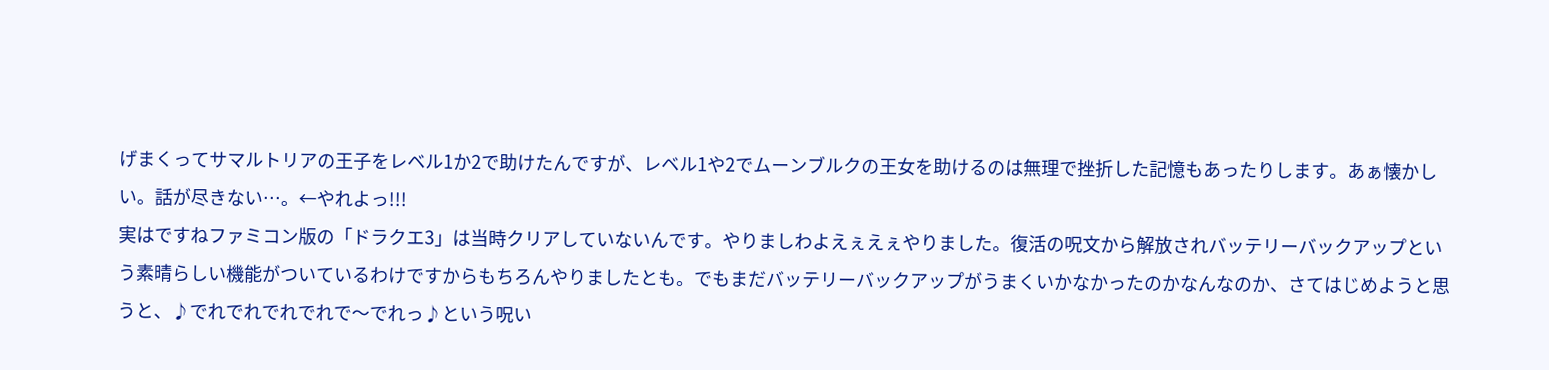げまくってサマルトリアの王子をレベル1か2で助けたんですが、レベル1や2でムーンブルクの王女を助けるのは無理で挫折した記憶もあったりします。あぁ懐かしい。話が尽きない…。←やれよっ!!!
実はですねファミコン版の「ドラクエ3」は当時クリアしていないんです。やりましわよえぇえぇやりました。復活の呪文から解放されバッテリーバックアップという素晴らしい機能がついているわけですからもちろんやりましたとも。でもまだバッテリーバックアップがうまくいかなかったのかなんなのか、さてはじめようと思うと、♪でれでれでれでれで〜でれっ♪という呪い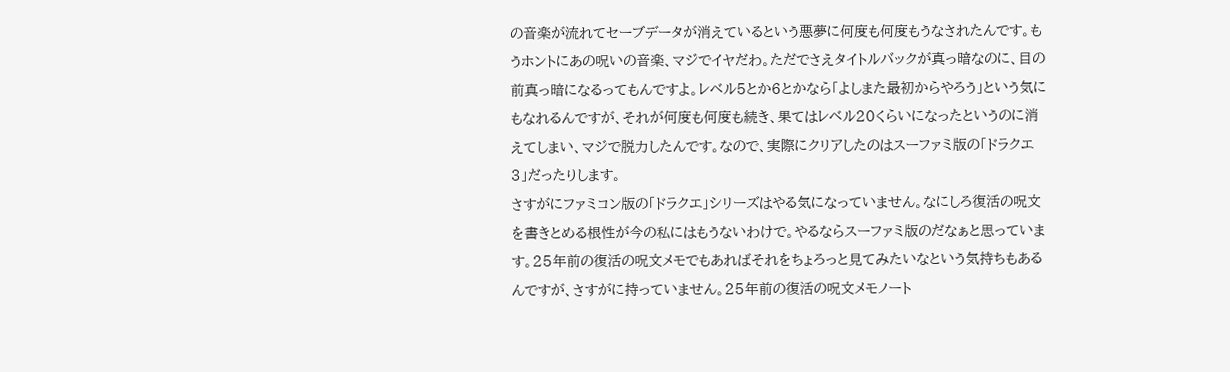の音楽が流れてセーブデータが消えているという悪夢に何度も何度もうなされたんです。もうホントにあの呪いの音楽、マジでイヤだわ。ただでさえタイトルバックが真っ暗なのに、目の前真っ暗になるってもんですよ。レベル5とか6とかなら「よしまた最初からやろう」という気にもなれるんですが、それが何度も何度も続き、果てはレベル20くらいになったというのに消えてしまい、マジで脱力したんです。なので、実際にクリアしたのはスーファミ版の「ドラクエ3」だったりします。
さすがにファミコン版の「ドラクエ」シリーズはやる気になっていません。なにしろ復活の呪文を書きとめる根性が今の私にはもうないわけで。やるならスーファミ版のだなぁと思っています。25年前の復活の呪文メモでもあればそれをちょろっと見てみたいなという気持ちもあるんですが、さすがに持っていません。25年前の復活の呪文メモノート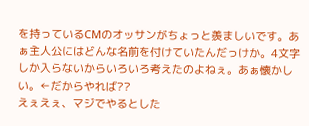を持っているCMのオッサンがちょっと羨ましいです。あぁ主人公にはどんな名前を付けていたんだっけか。4文字しか入らないからいろいろ考えたのよねぇ。あぁ懐かしい。←だからやれば??
えぇえぇ、マジでやるとした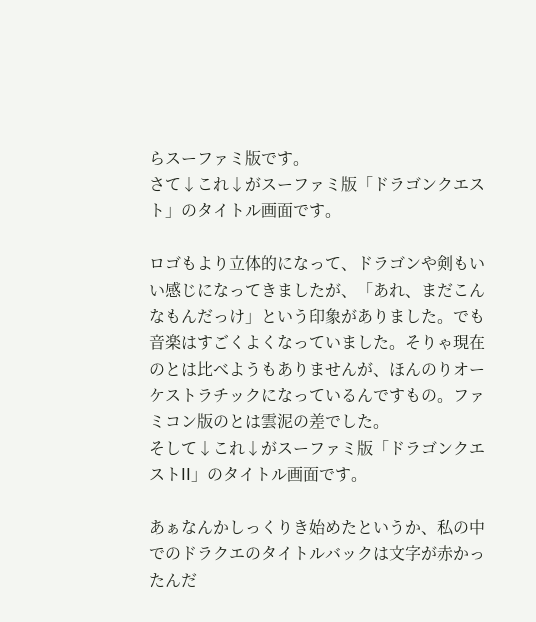らスーファミ版です。
さて↓これ↓がスーファミ版「ドラゴンクエスト」のタイトル画面です。

ロゴもより立体的になって、ドラゴンや剣もいい感じになってきましたが、「あれ、まだこんなもんだっけ」という印象がありました。でも音楽はすごくよくなっていました。そりゃ現在のとは比べようもありませんが、ほんのりオーケストラチックになっているんですもの。ファミコン版のとは雲泥の差でした。
そして↓これ↓がスーファミ版「ドラゴンクエストII」のタイトル画面です。

あぁなんかしっくりき始めたというか、私の中でのドラクエのタイトルバックは文字が赤かったんだ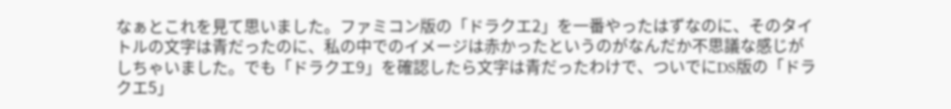なぁとこれを見て思いました。ファミコン版の「ドラクエ2」を一番やったはずなのに、そのタイトルの文字は青だったのに、私の中でのイメージは赤かったというのがなんだか不思議な感じがしちゃいました。でも「ドラクエ9」を確認したら文字は青だったわけで、ついでにDS版の「ドラクエ5」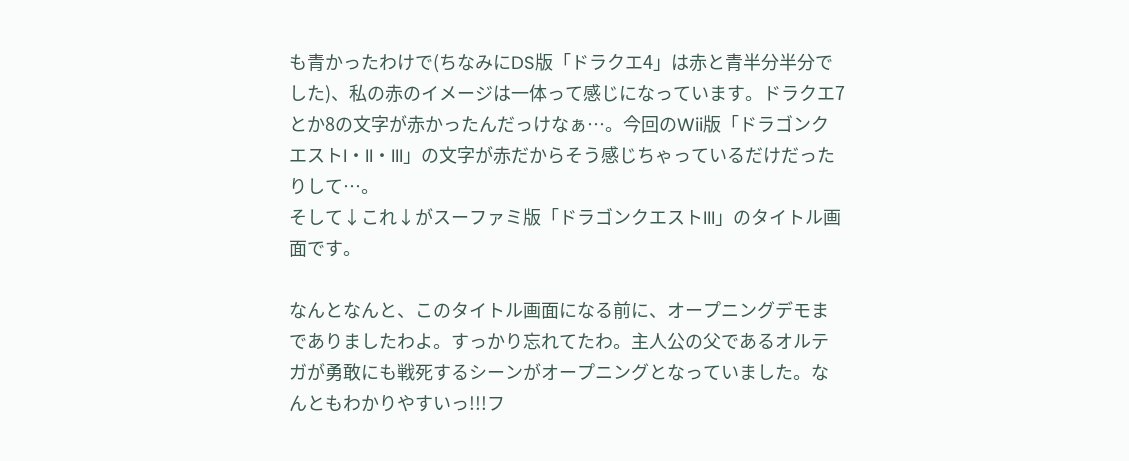も青かったわけで(ちなみにDS版「ドラクエ4」は赤と青半分半分でした)、私の赤のイメージは一体って感じになっています。ドラクエ7とか8の文字が赤かったんだっけなぁ…。今回のWii版「ドラゴンクエストI・II・III」の文字が赤だからそう感じちゃっているだけだったりして…。
そして↓これ↓がスーファミ版「ドラゴンクエストIII」のタイトル画面です。

なんとなんと、このタイトル画面になる前に、オープニングデモまでありましたわよ。すっかり忘れてたわ。主人公の父であるオルテガが勇敢にも戦死するシーンがオープニングとなっていました。なんともわかりやすいっ!!!フ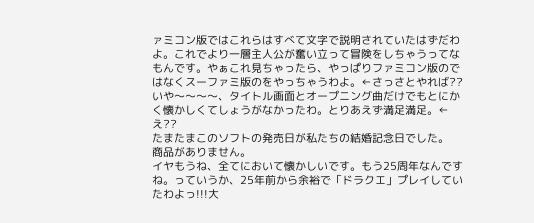ァミコン版ではこれらはすべて文字で説明されていたはずだわよ。これでより一層主人公が奮い立って冒険をしちゃうってなもんです。やぁこれ見ちゃったら、やっぱりファミコン版のではなくスーファミ版のをやっちゃうわよ。←さっさとやれば??
いや〜〜〜〜、タイトル画面とオープニング曲だけでもとにかく懐かしくてしょうがなかったわ。とりあえず満足満足。←え??
たまたまこのソフトの発売日が私たちの結婚記念日でした。
商品がありません。
イヤもうね、全てにおいて懐かしいです。もう25周年なんですね。っていうか、25年前から余裕で「ドラクエ」プレイしていたわよっ!!!大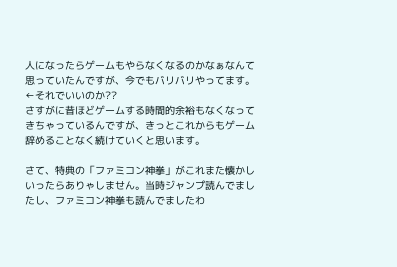人になったらゲームもやらなくなるのかなぁなんて思っていたんですが、今でもバリバリやってます。←それでいいのか??
さすがに昔ほどゲームする時間的余裕もなくなってきちゃっているんですが、きっとこれからもゲーム辞めることなく続けていくと思います。

さて、特典の「ファミコン神拳」がこれまた懐かしいったらありゃしません。当時ジャンプ読んでましたし、ファミコン神拳も読んでましたわ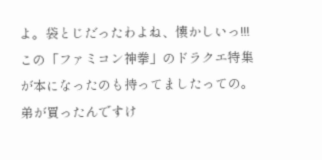よ。袋とじだったわよね、懐かしいっ!!!この「ファミコン神拳」のドラクエ特集が本になったのも持ってましたっての。弟が買ったんですけ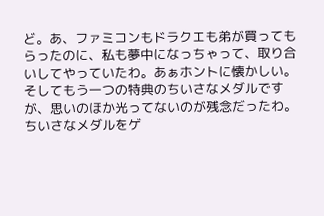ど。あ、ファミコンもドラクエも弟が買ってもらったのに、私も夢中になっちゃって、取り合いしてやっていたわ。あぁホントに懐かしい。
そしてもう一つの特典のちいさなメダルですが、思いのほか光ってないのが残念だったわ。ちいさなメダルをゲ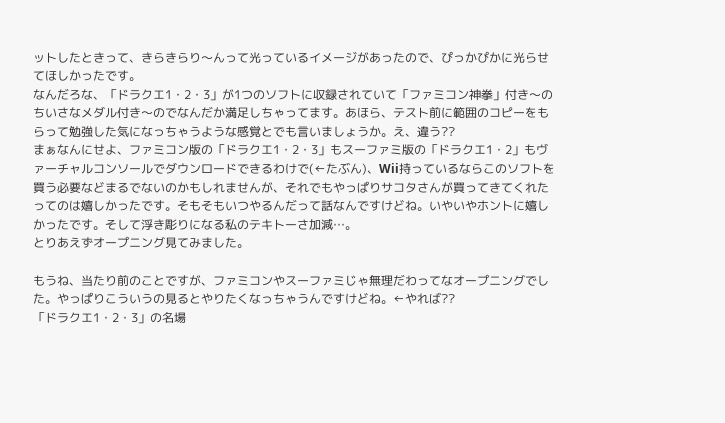ットしたときって、きらきらり〜んって光っているイメージがあったので、ぴっかぴかに光らせてほしかったです。
なんだろな、「ドラクエ1・2・3」が1つのソフトに収録されていて「ファミコン神拳」付き〜のちいさなメダル付き〜のでなんだか満足しちゃってます。あほら、テスト前に範囲のコピーをもらって勉強した気になっちゃうような感覚とでも言いましょうか。え、違う??
まぁなんにせよ、ファミコン版の「ドラクエ1・2・3」もスーファミ版の「ドラクエ1・2」もヴァーチャルコンソールでダウンロードできるわけで(←たぶん)、Wii持っているならこのソフトを買う必要などまるでないのかもしれませんが、それでもやっぱりサコタさんが買ってきてくれたってのは嬉しかったです。そもそもいつやるんだって話なんですけどね。いやいやホントに嬉しかったです。そして浮き彫りになる私のテキトーさ加減…。
とりあえずオープニング見てみました。

もうね、当たり前のことですが、ファミコンやスーファミじゃ無理だわってなオープニングでした。やっぱりこういうの見るとやりたくなっちゃうんですけどね。←やれば??
「ドラクエ1・2・3」の名場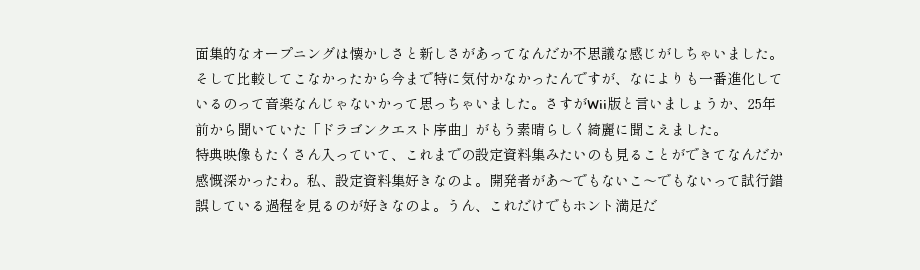面集的なオープニングは懐かしさと新しさがあってなんだか不思議な感じがしちゃいました。そして比較してこなかったから今まで特に気付かなかったんですが、なによりも一番進化しているのって音楽なんじゃないかって思っちゃいました。さすがWii版と言いましょうか、25年前から聞いていた「ドラゴンクエスト序曲」がもう素晴らしく綺麗に聞こえました。
特典映像もたくさん入っていて、これまでの設定資料集みたいのも見ることができてなんだか感慨深かったわ。私、設定資料集好きなのよ。開発者があ〜でもないこ〜でもないって試行錯誤している過程を見るのが好きなのよ。うん、これだけでもホント満足だ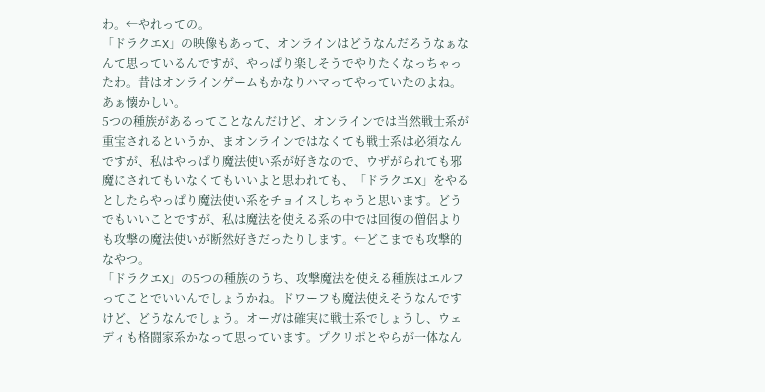わ。←やれっての。
「ドラクエX」の映像もあって、オンラインはどうなんだろうなぁなんて思っているんですが、やっぱり楽しそうでやりたくなっちゃったわ。昔はオンラインゲームもかなりハマってやっていたのよね。あぁ懐かしい。
5つの種族があるってことなんだけど、オンラインでは当然戦士系が重宝されるというか、まオンラインではなくても戦士系は必須なんですが、私はやっぱり魔法使い系が好きなので、ウザがられても邪魔にされてもいなくてもいいよと思われても、「ドラクエX」をやるとしたらやっぱり魔法使い系をチョイスしちゃうと思います。どうでもいいことですが、私は魔法を使える系の中では回復の僧侶よりも攻撃の魔法使いが断然好きだったりします。←どこまでも攻撃的なやつ。
「ドラクエX」の5つの種族のうち、攻撃魔法を使える種族はエルフってことでいいんでしょうかね。ドワーフも魔法使えそうなんですけど、どうなんでしょう。オーガは確実に戦士系でしょうし、ウェディも格闘家系かなって思っています。プクリポとやらが一体なん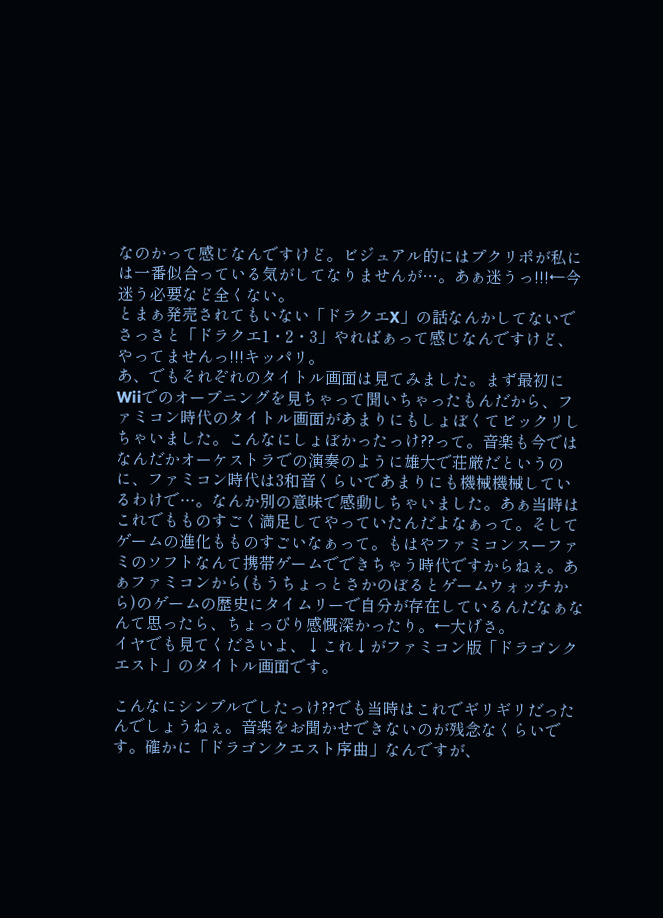なのかって感じなんですけど。ビジュアル的にはプクリポが私には一番似合っている気がしてなりませんが…。あぁ迷うっ!!!←今迷う必要など全くない。
とまぁ発売されてもいない「ドラクエX」の話なんかしてないでさっさと「ドラクエ1・2・3」やればぁって感じなんですけど、やってませんっ!!!キッパリ。
あ、でもそれぞれのタイトル画面は見てみました。まず最初にWiiでのオープニングを見ちゃって聞いちゃったもんだから、ファミコン時代のタイトル画面があまりにもしょぼくてビックリしちゃいました。こんなにしょぼかったっけ??って。音楽も今ではなんだかオーケストラでの演奏のように雄大で荘厳だというのに、ファミコン時代は3和音くらいであまりにも機械機械しているわけで…。なんか別の意味で感動しちゃいました。あぁ当時はこれでもものすごく満足してやっていたんだよなぁって。そしてゲームの進化もものすごいなぁって。もはやファミコンスーファミのソフトなんて携帯ゲームでできちゃう時代ですからねぇ。あぁファミコンから(もうちょっとさかのぼるとゲームウォッチから)のゲームの歴史にタイムリーで自分が存在しているんだなぁなんて思ったら、ちょっぴり感慨深かったり。←大げさ。
イヤでも見てくださいよ、↓これ↓がファミコン版「ドラゴンクエスト」のタイトル画面です。

こんなにシンプルでしたっけ??でも当時はこれでギリギリだったんでしょうねぇ。音楽をお聞かせできないのが残念なくらいです。確かに「ドラゴンクエスト序曲」なんですが、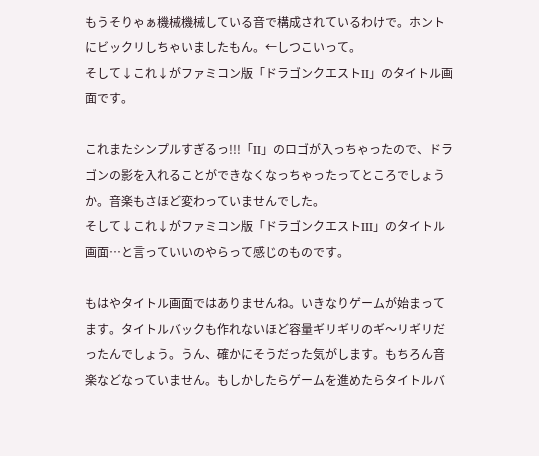もうそりゃぁ機械機械している音で構成されているわけで。ホントにビックリしちゃいましたもん。←しつこいって。
そして↓これ↓がファミコン版「ドラゴンクエストII」のタイトル画面です。

これまたシンプルすぎるっ!!!「II」のロゴが入っちゃったので、ドラゴンの影を入れることができなくなっちゃったってところでしょうか。音楽もさほど変わっていませんでした。
そして↓これ↓がファミコン版「ドラゴンクエストIII」のタイトル画面…と言っていいのやらって感じのものです。

もはやタイトル画面ではありませんね。いきなりゲームが始まってます。タイトルバックも作れないほど容量ギリギリのギ〜リギリだったんでしょう。うん、確かにそうだった気がします。もちろん音楽などなっていません。もしかしたらゲームを進めたらタイトルバ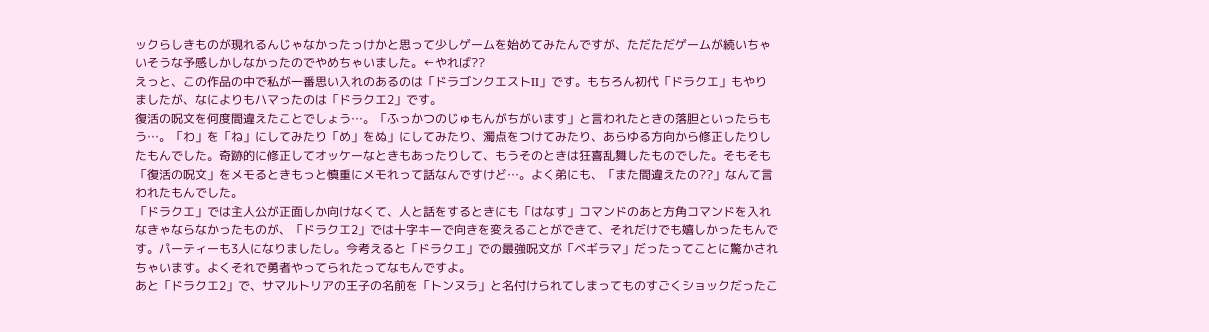ックらしきものが現れるんじゃなかったっけかと思って少しゲームを始めてみたんですが、ただただゲームが続いちゃいそうな予感しかしなかったのでやめちゃいました。←やれば??
えっと、この作品の中で私が一番思い入れのあるのは「ドラゴンクエストII」です。もちろん初代「ドラクエ」もやりましたが、なによりもハマったのは「ドラクエ2」です。
復活の呪文を何度間違えたことでしょう…。「ふっかつのじゅもんがちがいます」と言われたときの落胆といったらもう…。「わ」を「ね」にしてみたり「め」をぬ」にしてみたり、濁点をつけてみたり、あらゆる方向から修正したりしたもんでした。奇跡的に修正してオッケーなときもあったりして、もうそのときは狂喜乱舞したものでした。そもそも「復活の呪文」をメモるときもっと慎重にメモれって話なんですけど…。よく弟にも、「また間違えたの??」なんて言われたもんでした。
「ドラクエ」では主人公が正面しか向けなくて、人と話をするときにも「はなす」コマンドのあと方角コマンドを入れなきゃならなかったものが、「ドラクエ2」では十字キーで向きを変えることができて、それだけでも嬉しかったもんです。パーティーも3人になりましたし。今考えると「ドラクエ」での最強呪文が「ベギラマ」だったってことに驚かされちゃいます。よくそれで勇者やってられたってなもんですよ。
あと「ドラクエ2」で、サマルトリアの王子の名前を「トンヌラ」と名付けられてしまってものすごくショックだったこ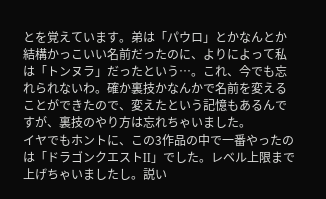とを覚えています。弟は「パウロ」とかなんとか結構かっこいい名前だったのに、よりによって私は「トンヌラ」だったという…。これ、今でも忘れられないわ。確か裏技かなんかで名前を変えることができたので、変えたという記憶もあるんですが、裏技のやり方は忘れちゃいました。
イヤでもホントに、この3作品の中で一番やったのは「ドラゴンクエストII」でした。レベル上限まで上げちゃいましたし。説い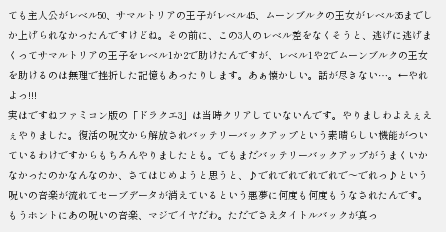ても主人公がレベル50、サマルトリアの王子がレベル45、ムーンブルクの王女がレベル35までしか上げられなかったんですけどね。その前に、この3人のレベル差をなくそうと、逃げに逃げまくってサマルトリアの王子をレベル1か2で助けたんですが、レベル1や2でムーンブルクの王女を助けるのは無理で挫折した記憶もあったりします。あぁ懐かしい。話が尽きない…。←やれよっ!!!
実はですねファミコン版の「ドラクエ3」は当時クリアしていないんです。やりましわよえぇえぇやりました。復活の呪文から解放されバッテリーバックアップという素晴らしい機能がついているわけですからもちろんやりましたとも。でもまだバッテリーバックアップがうまくいかなかったのかなんなのか、さてはじめようと思うと、♪でれでれでれでれで〜でれっ♪という呪いの音楽が流れてセーブデータが消えているという悪夢に何度も何度もうなされたんです。もうホントにあの呪いの音楽、マジでイヤだわ。ただでさえタイトルバックが真っ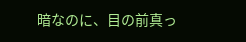暗なのに、目の前真っ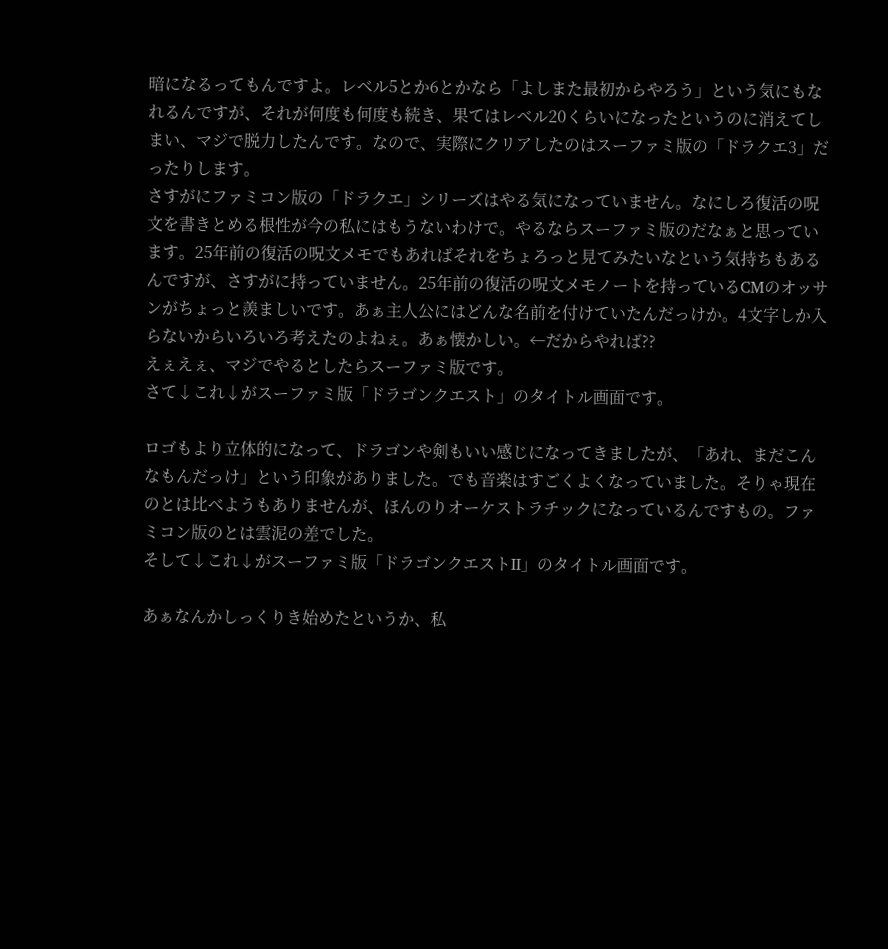暗になるってもんですよ。レベル5とか6とかなら「よしまた最初からやろう」という気にもなれるんですが、それが何度も何度も続き、果てはレベル20くらいになったというのに消えてしまい、マジで脱力したんです。なので、実際にクリアしたのはスーファミ版の「ドラクエ3」だったりします。
さすがにファミコン版の「ドラクエ」シリーズはやる気になっていません。なにしろ復活の呪文を書きとめる根性が今の私にはもうないわけで。やるならスーファミ版のだなぁと思っています。25年前の復活の呪文メモでもあればそれをちょろっと見てみたいなという気持ちもあるんですが、さすがに持っていません。25年前の復活の呪文メモノートを持っているCMのオッサンがちょっと羨ましいです。あぁ主人公にはどんな名前を付けていたんだっけか。4文字しか入らないからいろいろ考えたのよねぇ。あぁ懐かしい。←だからやれば??
えぇえぇ、マジでやるとしたらスーファミ版です。
さて↓これ↓がスーファミ版「ドラゴンクエスト」のタイトル画面です。

ロゴもより立体的になって、ドラゴンや剣もいい感じになってきましたが、「あれ、まだこんなもんだっけ」という印象がありました。でも音楽はすごくよくなっていました。そりゃ現在のとは比べようもありませんが、ほんのりオーケストラチックになっているんですもの。ファミコン版のとは雲泥の差でした。
そして↓これ↓がスーファミ版「ドラゴンクエストII」のタイトル画面です。

あぁなんかしっくりき始めたというか、私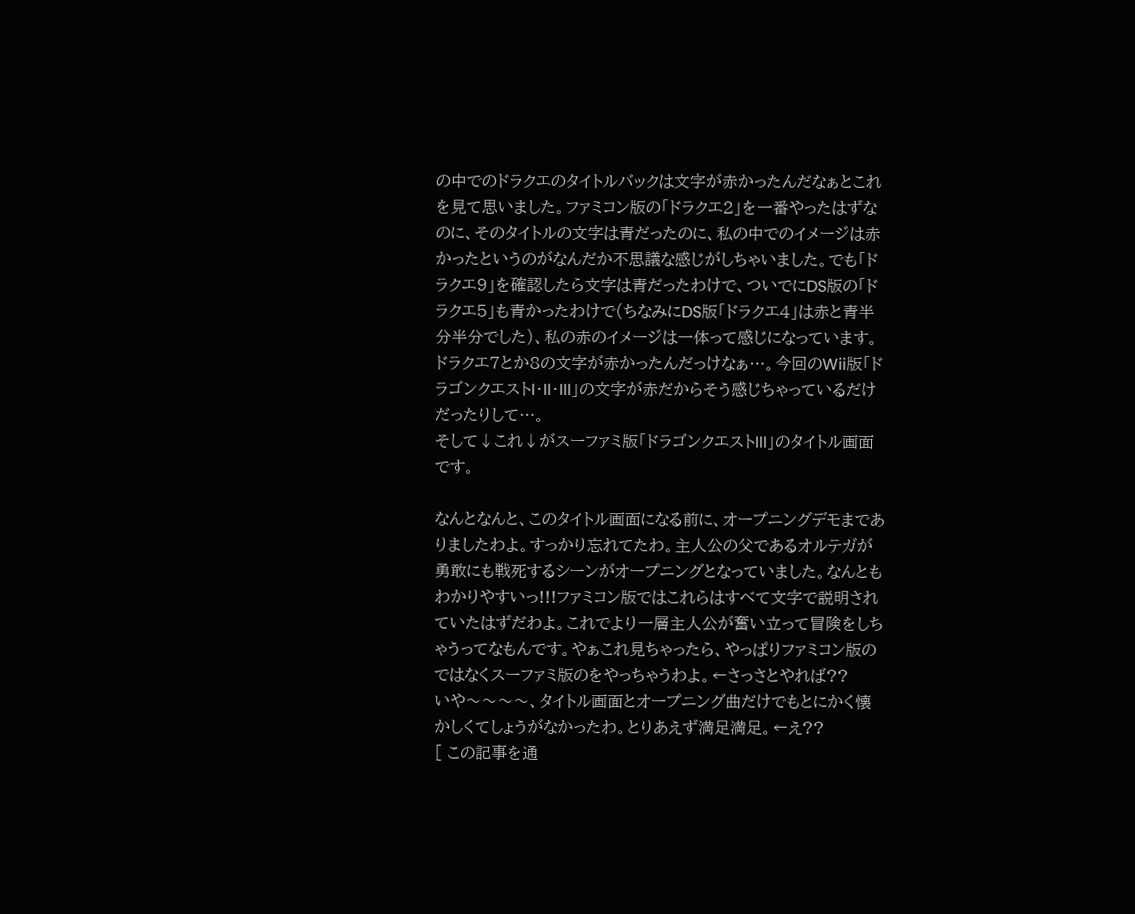の中でのドラクエのタイトルバックは文字が赤かったんだなぁとこれを見て思いました。ファミコン版の「ドラクエ2」を一番やったはずなのに、そのタイトルの文字は青だったのに、私の中でのイメージは赤かったというのがなんだか不思議な感じがしちゃいました。でも「ドラクエ9」を確認したら文字は青だったわけで、ついでにDS版の「ドラクエ5」も青かったわけで(ちなみにDS版「ドラクエ4」は赤と青半分半分でした)、私の赤のイメージは一体って感じになっています。ドラクエ7とか8の文字が赤かったんだっけなぁ…。今回のWii版「ドラゴンクエストI・II・III」の文字が赤だからそう感じちゃっているだけだったりして…。
そして↓これ↓がスーファミ版「ドラゴンクエストIII」のタイトル画面です。

なんとなんと、このタイトル画面になる前に、オープニングデモまでありましたわよ。すっかり忘れてたわ。主人公の父であるオルテガが勇敢にも戦死するシーンがオープニングとなっていました。なんともわかりやすいっ!!!ファミコン版ではこれらはすべて文字で説明されていたはずだわよ。これでより一層主人公が奮い立って冒険をしちゃうってなもんです。やぁこれ見ちゃったら、やっぱりファミコン版のではなくスーファミ版のをやっちゃうわよ。←さっさとやれば??
いや〜〜〜〜、タイトル画面とオープニング曲だけでもとにかく懐かしくてしょうがなかったわ。とりあえず満足満足。←え??
[ この記事を通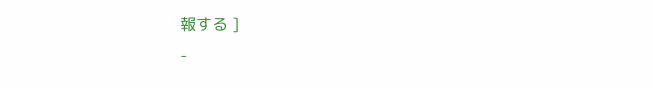報する ]
-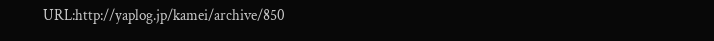URL:http://yaplog.jp/kamei/archive/850